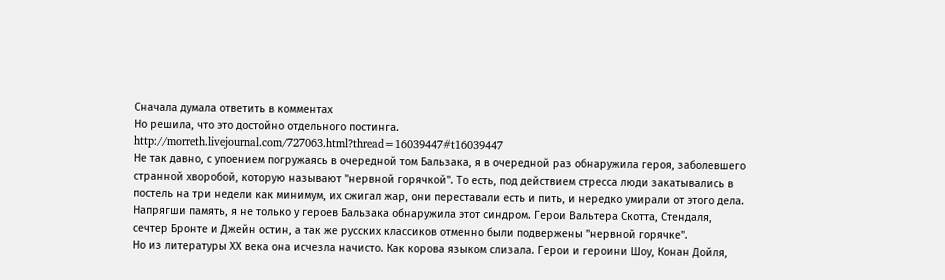Сначала думала ответить в комментах
Но решила, что это достойно отдельного постинга.
http://morreth.livejournal.com/727063.html?thread=16039447#t16039447
Не так давно, с упоением погружаясь в очередной том Бальзака, я в очередной раз обнаружила героя, заболевшего странной хворобой, которую называют "нервной горячкой". То есть, под действием стресса люди закатывались в постель на три недели как минимум, их сжигал жар, они переставали есть и пить, и нередко умирали от этого дела.
Напрягши память, я не только у героев Бальзака обнаружила этот синдром. Герои Вальтера Скотта, Стендаля, сечтер Бронте и Джейн остин, а так же русских классиков отменно были подвержены "нервной горячке".
Но из литературы ХХ века она исчезла начисто. Как корова языком слизала. Герои и героини Шоу, Конан Дойля,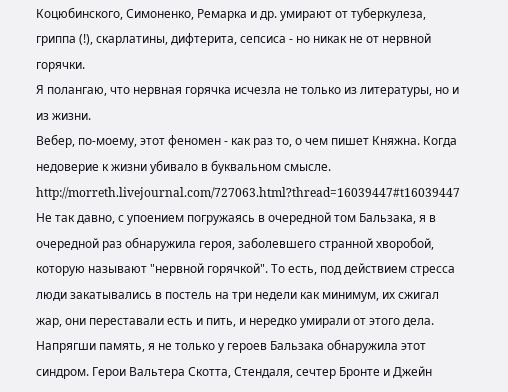Коцюбинского, Симоненко, Ремарка и др. умирают от туберкулеза, гриппа (!), скарлатины, дифтерита, сепсиса - но никак не от нервной горячки.
Я полангаю, что нервная горячка исчезла не только из литературы, но и из жизни.
Вебер, по-моему, этот феномен - как раз то, о чем пишет Княжна. Когда недоверие к жизни убивало в буквальном смысле.
http://morreth.livejournal.com/727063.html?thread=16039447#t16039447
Не так давно, с упоением погружаясь в очередной том Бальзака, я в очередной раз обнаружила героя, заболевшего странной хворобой, которую называют "нервной горячкой". То есть, под действием стресса люди закатывались в постель на три недели как минимум, их сжигал жар, они переставали есть и пить, и нередко умирали от этого дела.
Напрягши память, я не только у героев Бальзака обнаружила этот синдром. Герои Вальтера Скотта, Стендаля, сечтер Бронте и Джейн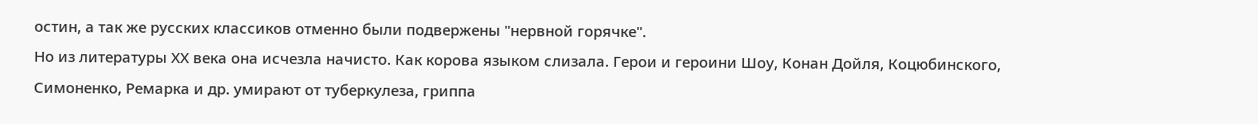остин, а так же русских классиков отменно были подвержены "нервной горячке".
Но из литературы ХХ века она исчезла начисто. Как корова языком слизала. Герои и героини Шоу, Конан Дойля, Коцюбинского, Симоненко, Ремарка и др. умирают от туберкулеза, гриппа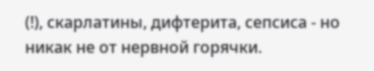(!), скарлатины, дифтерита, сепсиса - но никак не от нервной горячки.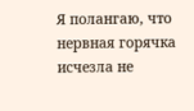Я полангаю, что нервная горячка исчезла не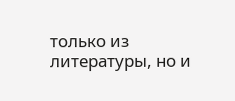только из литературы, но и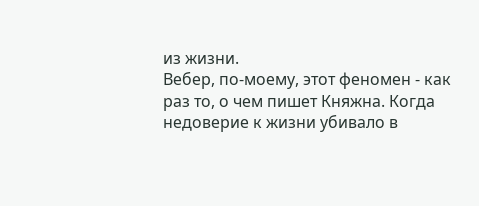из жизни.
Вебер, по-моему, этот феномен - как раз то, о чем пишет Княжна. Когда недоверие к жизни убивало в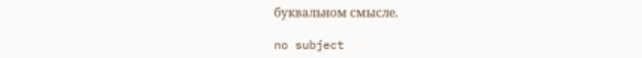буквальном смысле.

no subject